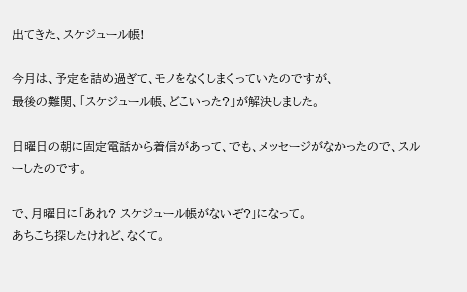出てきた、スケジュール帳!

今月は、予定を詰め過ぎて、モノをなくしまくっていたのですが、
最後の難関、「スケジュール帳、どこいった?」が解決しました。

日曜日の朝に固定電話から着信があって、でも、メッセージがなかったので、スルーしたのです。

で、月曜日に「あれ? スケジュール帳がないぞ?」になって。
あちこち探したけれど、なくて。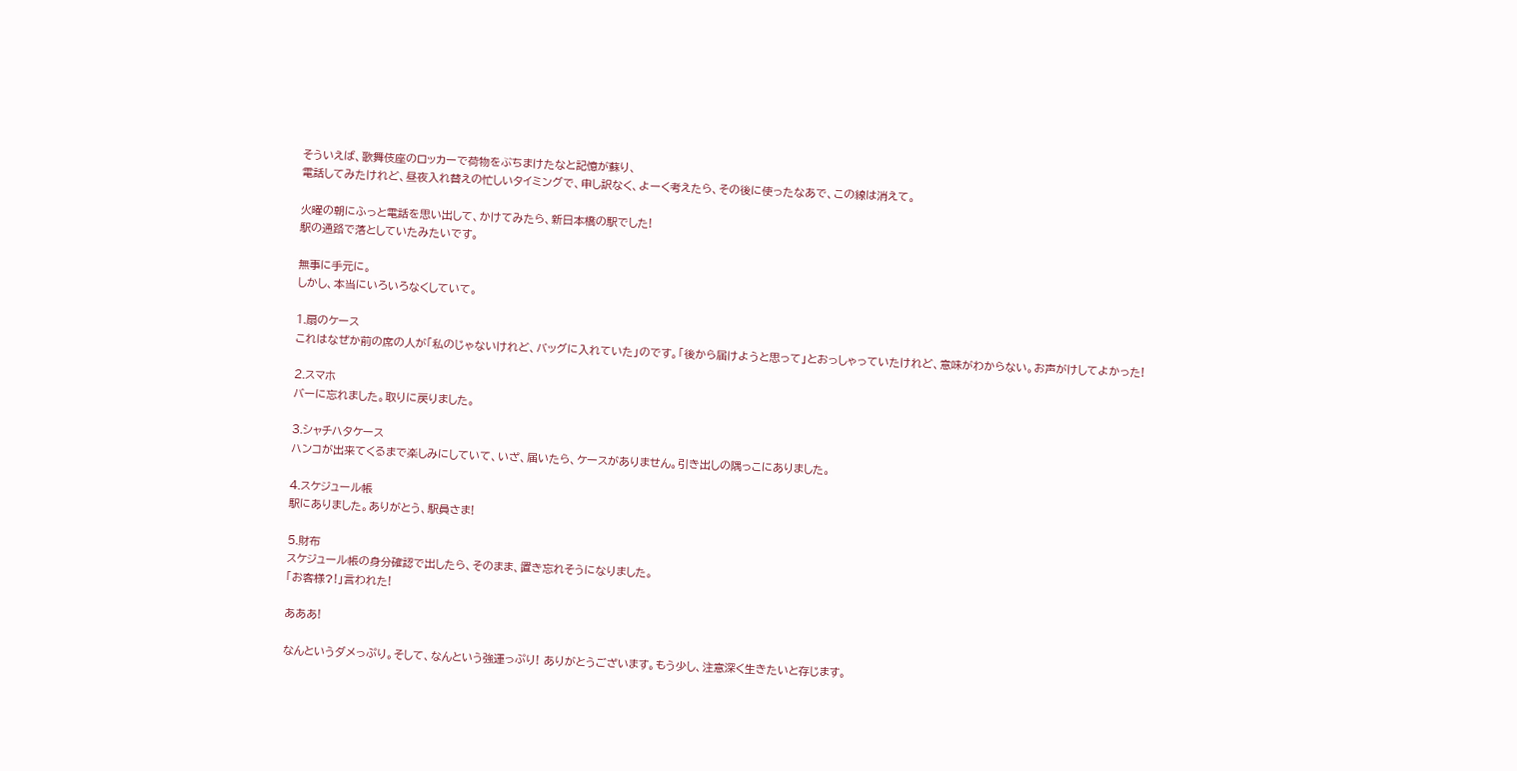そういえば、歌舞伎座のロッカーで荷物をぶちまけたなと記憶が蘇り、
電話してみたけれど、昼夜入れ替えの忙しいタイミングで、申し訳なく、よーく考えたら、その後に使ったなあで、この線は消えて。

火曜の朝にふっと電話を思い出して、かけてみたら、新日本橋の駅でした!
駅の通路で落としていたみたいです。

無事に手元に。
しかし、本当にいろいろなくしていて。

1.扇のケース
これはなぜか前の席の人が「私のじゃないけれど、バッグに入れていた」のです。「後から届けようと思って」とおっしゃっていたけれど、意味がわからない。お声がけしてよかった!

2.スマホ
バーに忘れました。取りに戻りました。

3.シャチハタケース
ハンコが出来てくるまで楽しみにしていて、いざ、届いたら、ケースがありません。引き出しの隅っこにありました。

4.スケジュール帳
駅にありました。ありがとう、駅員さま!

5.財布
スケジュール帳の身分確認で出したら、そのまま、置き忘れそうになりました。
「お客様?!」言われた!

あああ!

なんというダメっぷり。そして、なんという強運っぷり! ありがとうございます。もう少し、注意深く生きたいと存じます。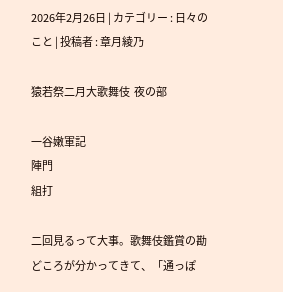2026年2月26日 | カテゴリー : 日々のこと | 投稿者 : 章月綾乃

猿若祭二月大歌舞伎  夜の部

一谷嫩軍記
陣門
組打

二回見るって大事。歌舞伎鑑賞の勘どころが分かってきて、「通っぽ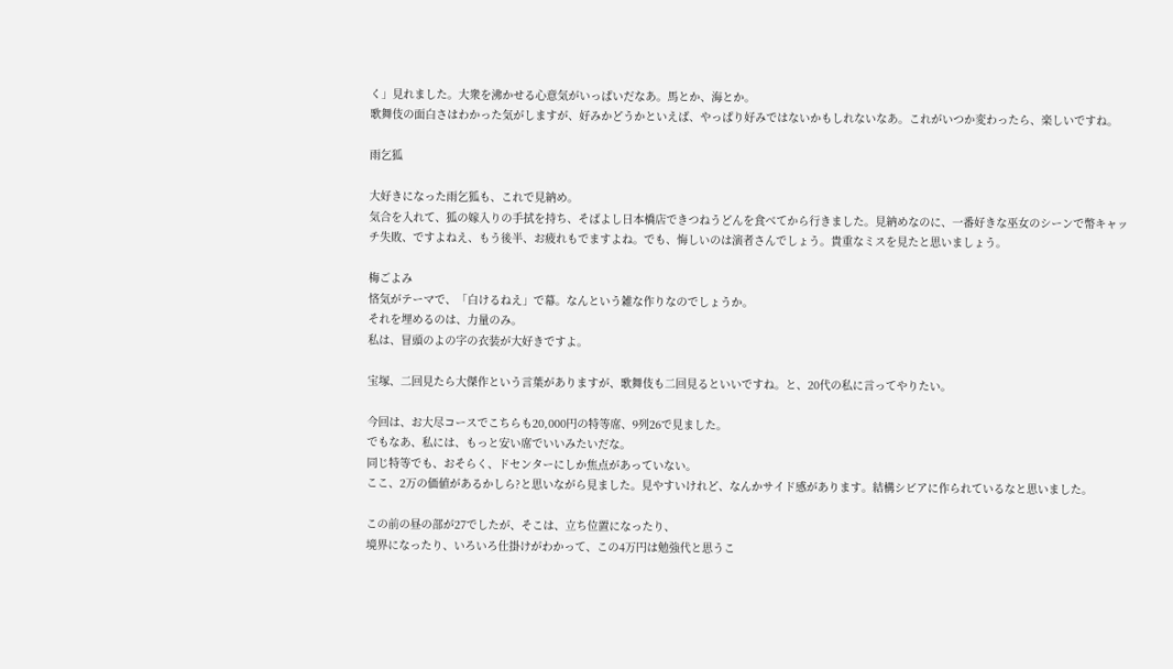く」見れました。大衆を沸かせる心意気がいっぱいだなあ。馬とか、海とか。
歌舞伎の面白さはわかった気がしますが、好みかどうかといえば、やっぱり好みではないかもしれないなあ。これがいつか変わったら、楽しいですね。

雨乞狐

大好きになった雨乞狐も、これで見納め。
気合を入れて、狐の嫁入りの手拭を持ち、そばよし日本橋店できつねうどんを食べてから行きました。見納めなのに、一番好きな巫女のシーンで幣キャッチ失敗、ですよねえ、もう後半、お疲れもでますよね。でも、悔しいのは演者さんでしょう。貴重なミスを見たと思いましょう。

梅ごよみ
悋気がテーマで、「白けるねえ」で幕。なんという雑な作りなのでしょうか。
それを埋めるのは、力量のみ。
私は、冒頭のよの字の衣装が大好きですよ。

宝塚、二回見たら大傑作という言葉がありますが、歌舞伎も二回見るといいですね。と、20代の私に言ってやりたい。

今回は、お大尽コースでこちらも20,000円の特等席、9列26で見ました。
でもなあ、私には、もっと安い席でいいみたいだな。
同じ特等でも、おそらく、ドセンターにしか焦点があっていない。
ここ、2万の価値があるかしら?と思いながら見ました。見やすいけれど、なんかサイド感があります。結構シビアに作られているなと思いました。

この前の昼の部が27でしたが、そこは、立ち位置になったり、
境界になったり、いろいろ仕掛けがわかって、この4万円は勉強代と思うこ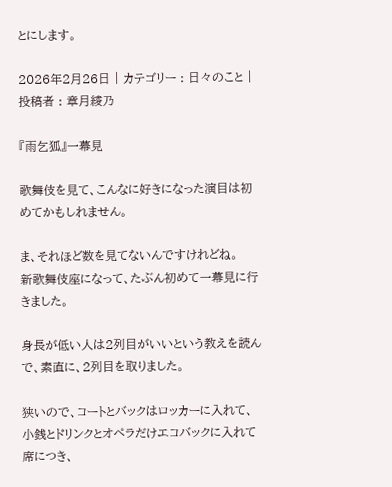とにします。

2026年2月26日 | カテゴリー : 日々のこと | 投稿者 : 章月綾乃

『雨乞狐』一幕見

歌舞伎を見て、こんなに好きになった演目は初めてかもしれません。

ま、それほど数を見てないんですけれどね。
新歌舞伎座になって、たぶん初めて一幕見に行きました。

身長が低い人は2列目がいいという教えを読んで、素直に、2列目を取りました。

狭いので、コートとバックはロッカーに入れて、
小銭とドリンクとオペラだけエコバックに入れて席につき、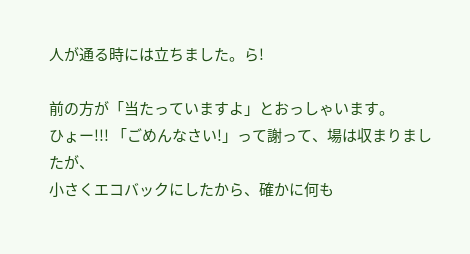人が通る時には立ちました。ら!

前の方が「当たっていますよ」とおっしゃいます。
ひょー!!! 「ごめんなさい!」って謝って、場は収まりましたが、
小さくエコバックにしたから、確かに何も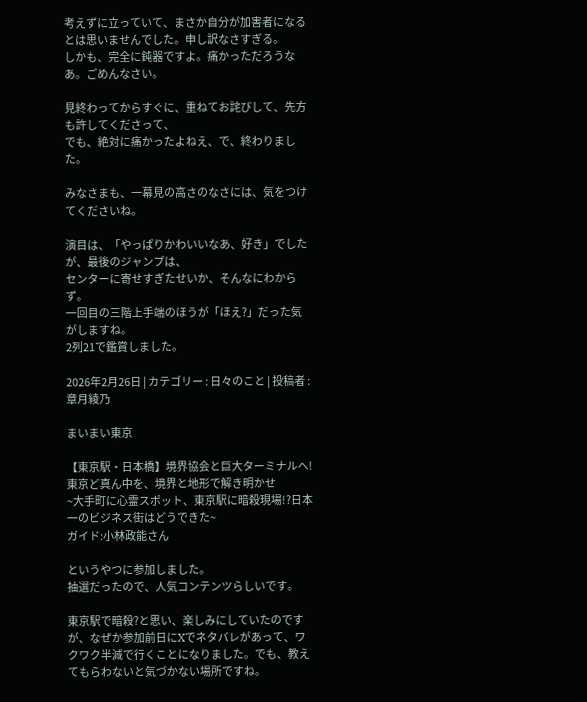考えずに立っていて、まさか自分が加害者になるとは思いませんでした。申し訳なさすぎる。
しかも、完全に鈍器ですよ。痛かっただろうなあ。ごめんなさい。

見終わってからすぐに、重ねてお詫びして、先方も許してくださって、
でも、絶対に痛かったよねえ、で、終わりました。

みなさまも、一幕見の高さのなさには、気をつけてくださいね。

演目は、「やっぱりかわいいなあ、好き」でしたが、最後のジャンプは、
センターに寄せすぎたせいか、そんなにわからず。
一回目の三階上手端のほうが「ほえ?」だった気がしますね。
2列21で鑑賞しました。

2026年2月26日 | カテゴリー : 日々のこと | 投稿者 : 章月綾乃

まいまい東京

【東京駅・日本橋】境界協会と巨大ターミナルへ!
東京ど真ん中を、境界と地形で解き明かせ
~大手町に心霊スポット、東京駅に暗殺現場!?日本一のビジネス街はどうできた~
ガイド:小林政能さん

というやつに参加しました。
抽選だったので、人気コンテンツらしいです。

東京駅で暗殺?と思い、楽しみにしていたのですが、なぜか参加前日にXでネタバレがあって、ワクワク半減で行くことになりました。でも、教えてもらわないと気づかない場所ですね。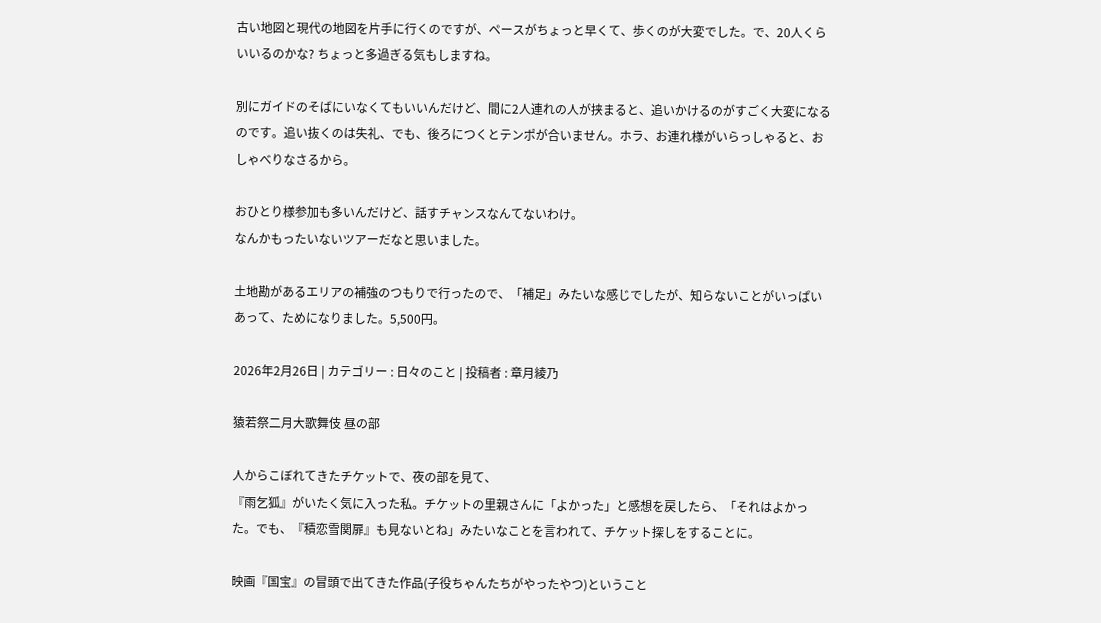古い地図と現代の地図を片手に行くのですが、ペースがちょっと早くて、歩くのが大変でした。で、20人くらいいるのかな? ちょっと多過ぎる気もしますね。

別にガイドのそばにいなくてもいいんだけど、間に2人連れの人が挟まると、追いかけるのがすごく大変になるのです。追い抜くのは失礼、でも、後ろにつくとテンポが合いません。ホラ、お連れ様がいらっしゃると、おしゃべりなさるから。

おひとり様参加も多いんだけど、話すチャンスなんてないわけ。
なんかもったいないツアーだなと思いました。

土地勘があるエリアの補強のつもりで行ったので、「補足」みたいな感じでしたが、知らないことがいっぱいあって、ためになりました。5,500円。

2026年2月26日 | カテゴリー : 日々のこと | 投稿者 : 章月綾乃

猿若祭二月大歌舞伎 昼の部

人からこぼれてきたチケットで、夜の部を見て、
『雨乞狐』がいたく気に入った私。チケットの里親さんに「よかった」と感想を戻したら、「それはよかった。でも、『積恋雪関扉』も見ないとね」みたいなことを言われて、チケット探しをすることに。

映画『国宝』の冒頭で出てきた作品(子役ちゃんたちがやったやつ)ということ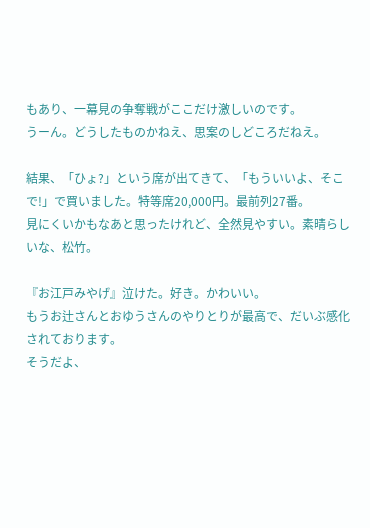もあり、一幕見の争奪戦がここだけ激しいのです。
うーん。どうしたものかねえ、思案のしどころだねえ。

結果、「ひょ?」という席が出てきて、「もういいよ、そこで!」で買いました。特等席20,000円。最前列27番。
見にくいかもなあと思ったけれど、全然見やすい。素晴らしいな、松竹。

『お江戸みやげ』泣けた。好き。かわいい。
もうお辻さんとおゆうさんのやりとりが最高で、だいぶ感化されております。
そうだよ、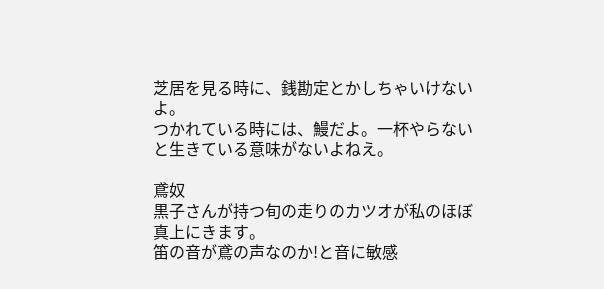芝居を見る時に、銭勘定とかしちゃいけないよ。
つかれている時には、鰻だよ。一杯やらないと生きている意味がないよねえ。

鳶奴
黒子さんが持つ旬の走りのカツオが私のほぼ真上にきます。
笛の音が鳶の声なのか!と音に敏感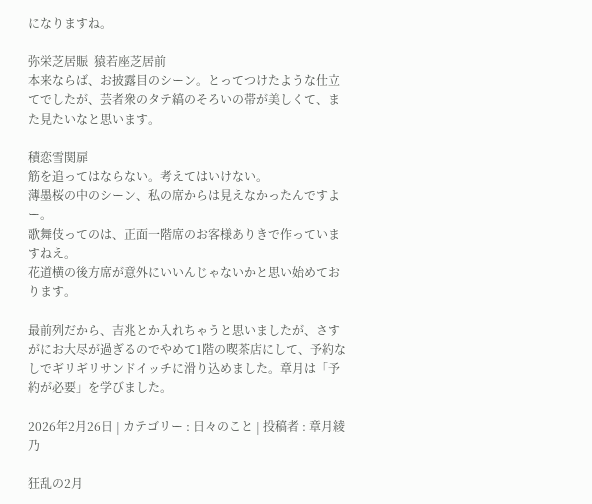になりますね。

弥栄芝居賑  猿若座芝居前
本来ならば、お披露目のシーン。とってつけたような仕立てでしたが、芸者衆のタテ縞のそろいの帯が美しくて、また見たいなと思います。

積恋雪関扉
筋を追ってはならない。考えてはいけない。
薄墨桜の中のシーン、私の席からは見えなかったんですよー。
歌舞伎ってのは、正面一階席のお客様ありきで作っていますねえ。
花道横の後方席が意外にいいんじゃないかと思い始めております。

最前列だから、吉兆とか入れちゃうと思いましたが、さすがにお大尽が過ぎるのでやめて1階の喫茶店にして、予約なしでギリギリサンドイッチに滑り込めました。章月は「予約が必要」を学びました。

2026年2月26日 | カテゴリー : 日々のこと | 投稿者 : 章月綾乃

狂乱の2月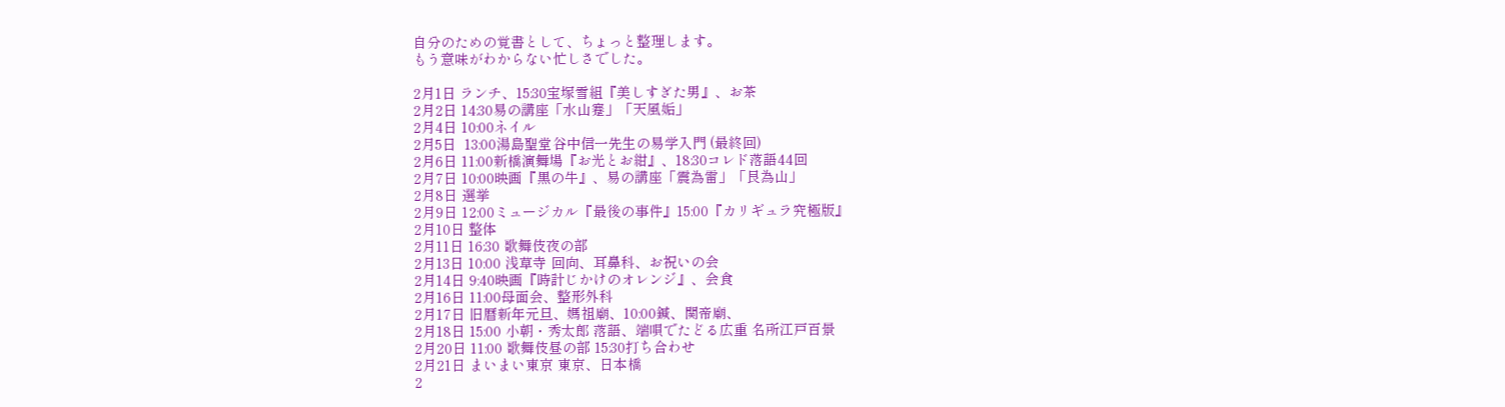自分のための覚書として、ちょっと整理します。
もう意味がわからない忙しさでした。

2月1日 ランチ、15:30宝塚雪組『美しすぎた男』、お茶
2月2日 14:30易の講座「水山蹇」「天風姤」
2月4日 10:00ネイル
2月5日  13:00湯島聖堂谷中信一先生の易学入門 (最終回)
2月6日 11:00新橋演舞場『お光とお紺』、18:30コレド落語44回
2月7日 10:00映画『黒の牛』、易の講座「震為雷」「艮為山」
2月8日 選挙
2月9日 12:00ミュージカル『最後の事件』15:00『カリギュラ究極版』
2月10日 整体
2月11日 16:30 歌舞伎夜の部
2月13日 10:00 浅草寺 回向、耳鼻科、お祝いの会
2月14日 9:40映画『時計じかけのオレンジ』、会食
2月16日 11:00母面会、整形外科
2月17日 旧暦新年元旦、媽祖廟、10:00鍼、関帝廟、
2月18日 15:00 小朝・秀太郎 落語、端唄でたどる広重 名所江戸百景
2月20日 11:00 歌舞伎昼の部 15:30打ち合わせ
2月21日 まいまい東京 東京、日本橋
2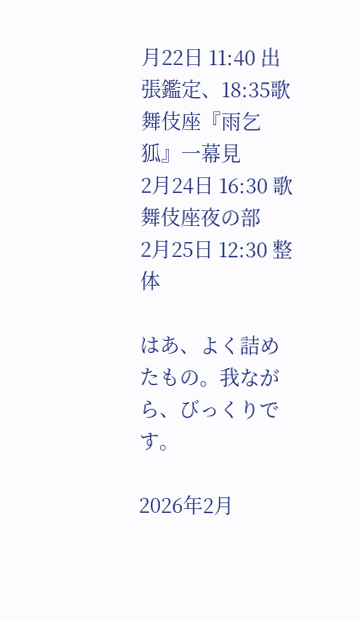月22日 11:40 出張鑑定、18:35歌舞伎座『雨乞狐』一幕見
2月24日 16:30 歌舞伎座夜の部
2月25日 12:30 整体

はあ、よく詰めたもの。我ながら、びっくりです。

2026年2月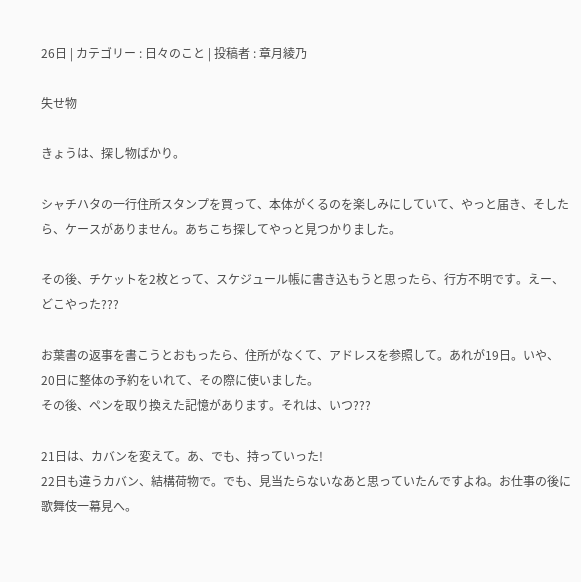26日 | カテゴリー : 日々のこと | 投稿者 : 章月綾乃

失せ物

きょうは、探し物ばかり。

シャチハタの一行住所スタンプを買って、本体がくるのを楽しみにしていて、やっと届き、そしたら、ケースがありません。あちこち探してやっと見つかりました。

その後、チケットを2枚とって、スケジュール帳に書き込もうと思ったら、行方不明です。えー、どこやった???

お葉書の返事を書こうとおもったら、住所がなくて、アドレスを参照して。あれが19日。いや、20日に整体の予約をいれて、その際に使いました。
その後、ペンを取り換えた記憶があります。それは、いつ???

21日は、カバンを変えて。あ、でも、持っていった!
22日も違うカバン、結構荷物で。でも、見当たらないなあと思っていたんですよね。お仕事の後に歌舞伎一幕見へ。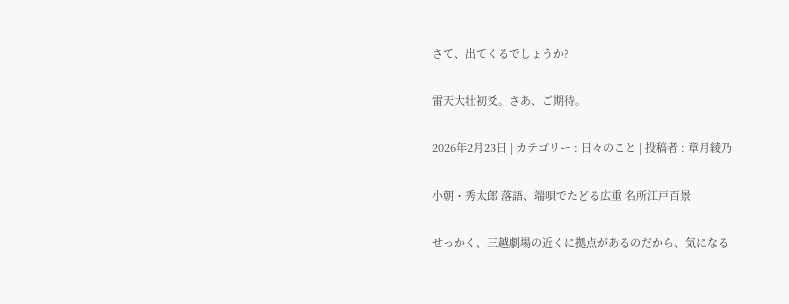さて、出てくるでしょうか?

雷天大壮初爻。さあ、ご期待。

2026年2月23日 | カテゴリー : 日々のこと | 投稿者 : 章月綾乃

小朝・秀太郎 落語、端唄でたどる広重 名所江戸百景

せっかく、三越劇場の近くに拠点があるのだから、気になる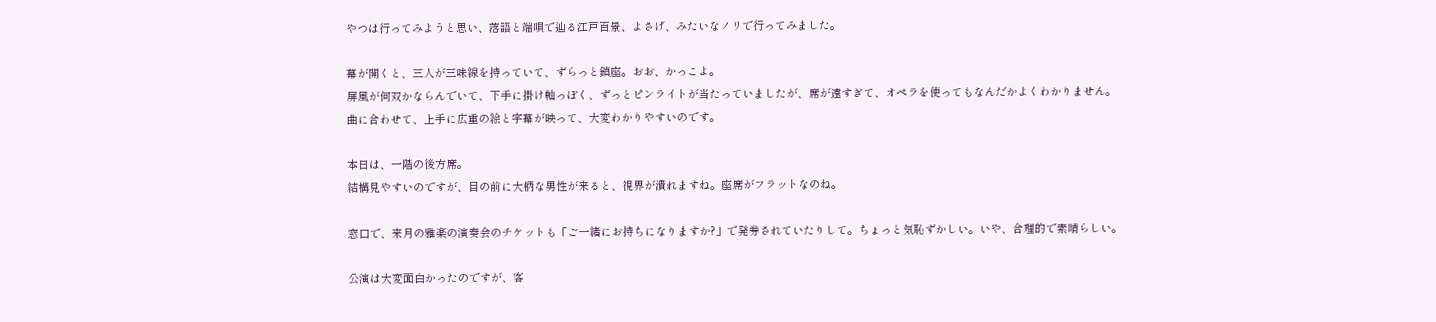やつは行ってみようと思い、落語と端唄で辿る江戸百景、よさげ、みたいなノリで行ってみました。

幕が開くと、三人が三味線を持っていて、ずらっと鎮座。おお、かっこよ。
屏風が何双かならんでいて、下手に掛け軸っぽく、ずっとピンライトが当たっていましたが、席が遠すぎて、オペラを使ってもなんだかよくわかりません。
曲に合わせて、上手に広重の絵と字幕が映って、大変わかりやすいのです。

本日は、一階の後方席。
結構見やすいのですが、目の前に大柄な男性が来ると、視界が潰れますね。座席がフラットなのね。

窓口で、来月の雅楽の演奏会のチケットも「ご一緒にお持ちになりますか?」で発券されていたりして。ちょっと気恥ずかしい。いや、合理的で素晴らしい。

公演は大変面白かったのですが、客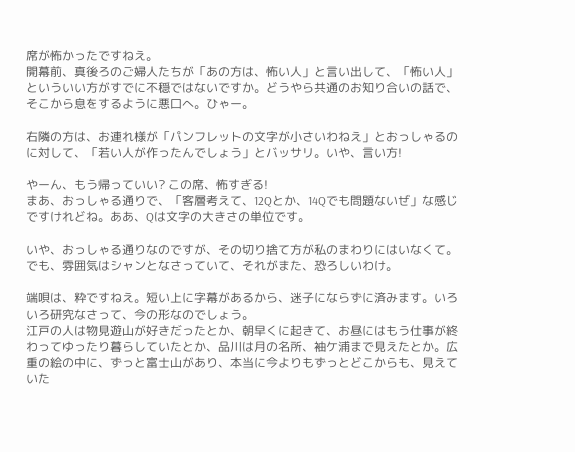席が怖かったですねえ。
開幕前、真後ろのご婦人たちが「あの方は、怖い人」と言い出して、「怖い人」といういい方がすでに不穏ではないですか。どうやら共通のお知り合いの話で、そこから息をするように悪口へ。ひゃー。

右隣の方は、お連れ様が「パンフレットの文字が小さいわねえ」とおっしゃるのに対して、「若い人が作ったんでしょう」とバッサリ。いや、言い方!

やーん、もう帰っていい? この席、怖すぎる!
まあ、おっしゃる通りで、「客層考えて、12Qとか、14Qでも問題ないぜ」な感じですけれどね。ああ、Qは文字の大きさの単位です。

いや、おっしゃる通りなのですが、その切り捨て方が私のまわりにはいなくて。
でも、雰囲気はシャンとなさっていて、それがまた、恐ろしいわけ。

端唄は、粋ですねえ。短い上に字幕があるから、迷子にならずに済みます。いろいろ研究なさって、今の形なのでしょう。
江戸の人は物見遊山が好きだったとか、朝早くに起きて、お昼にはもう仕事が終わってゆったり暮らしていたとか、品川は月の名所、袖ケ浦まで見えたとか。広重の絵の中に、ずっと富士山があり、本当に今よりもずっとどこからも、見えていた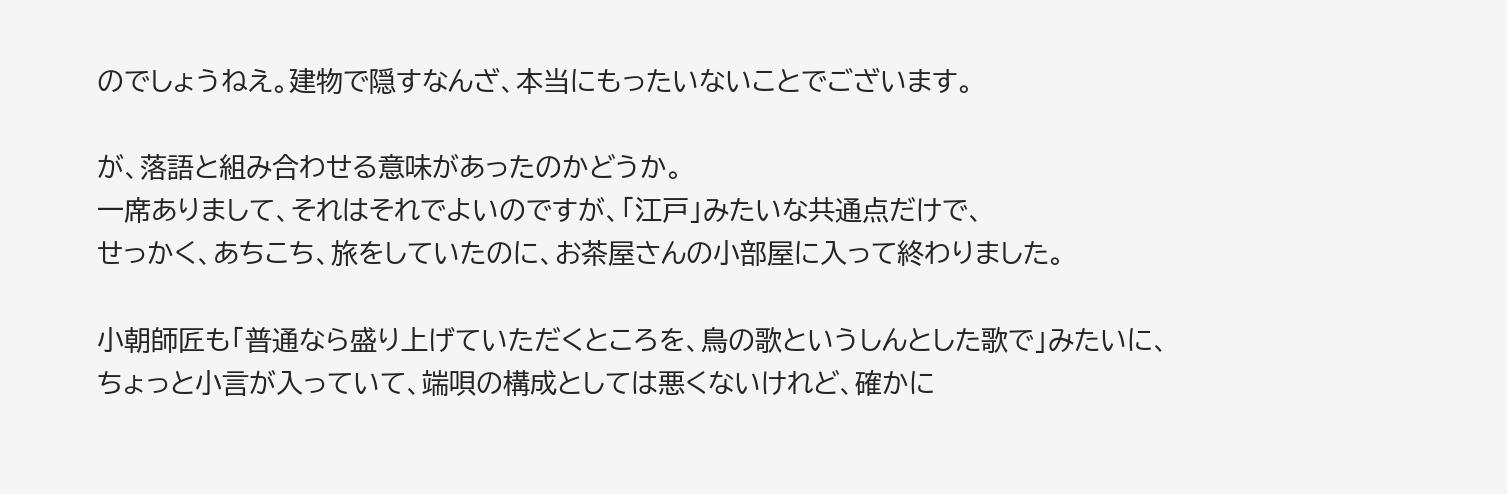のでしょうねえ。建物で隠すなんざ、本当にもったいないことでございます。

が、落語と組み合わせる意味があったのかどうか。
一席ありまして、それはそれでよいのですが、「江戸」みたいな共通点だけで、
せっかく、あちこち、旅をしていたのに、お茶屋さんの小部屋に入って終わりました。

小朝師匠も「普通なら盛り上げていただくところを、鳥の歌というしんとした歌で」みたいに、ちょっと小言が入っていて、端唄の構成としては悪くないけれど、確かに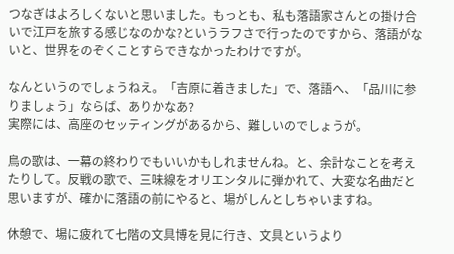つなぎはよろしくないと思いました。もっとも、私も落語家さんとの掛け合いで江戸を旅する感じなのかな?というラフさで行ったのですから、落語がないと、世界をのぞくことすらできなかったわけですが。

なんというのでしょうねえ。「吉原に着きました」で、落語へ、「品川に参りましょう」ならば、ありかなあ?
実際には、高座のセッティングがあるから、難しいのでしょうが。

鳥の歌は、一幕の終わりでもいいかもしれませんね。と、余計なことを考えたりして。反戦の歌で、三味線をオリエンタルに弾かれて、大変な名曲だと思いますが、確かに落語の前にやると、場がしんとしちゃいますね。

休憩で、場に疲れて七階の文具博を見に行き、文具というより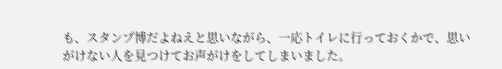も、スタンプ博だよねえと思いながら、一応トイレに行っておくかで、思いがけない人を見つけてお声がけをしてしまいました。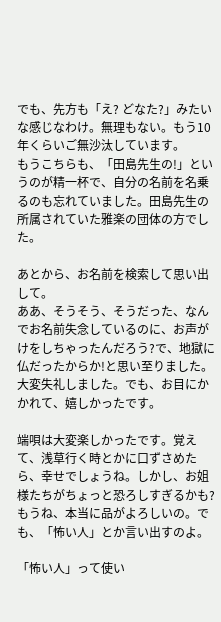でも、先方も「え? どなた?」みたいな感じなわけ。無理もない。もう10年くらいご無沙汰しています。
もうこちらも、「田島先生の!」というのが精一杯で、自分の名前を名乗るのも忘れていました。田島先生の所属されていた雅楽の団体の方でした。

あとから、お名前を検索して思い出して。
ああ、そうそう、そうだった、なんでお名前失念しているのに、お声がけをしちゃったんだろう?で、地獄に仏だったからか!と思い至りました。
大変失礼しました。でも、お目にかかれて、嬉しかったです。

端唄は大変楽しかったです。覚えて、浅草行く時とかに口ずさめたら、幸せでしょうね。しかし、お姐様たちがちょっと恐ろしすぎるかも?
もうね、本当に品がよろしいの。でも、「怖い人」とか言い出すのよ。

「怖い人」って使い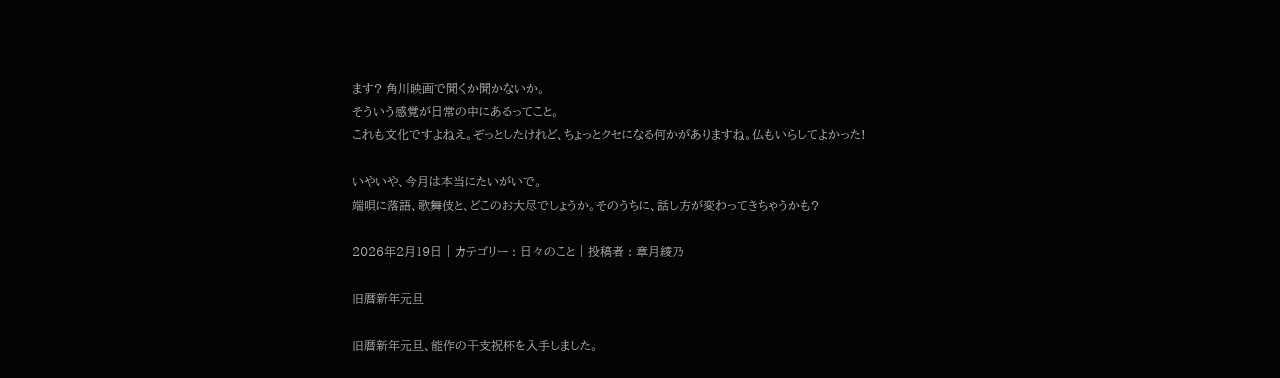ます? 角川映画で聞くか聞かないか。
そういう感覚が日常の中にあるってこと。
これも文化ですよねえ。ぞっとしたけれど、ちょっとクセになる何かがありますね。仏もいらしてよかった!

いやいや、今月は本当にたいがいで。
端唄に落語、歌舞伎と、どこのお大尽でしょうか。そのうちに、話し方が変わってきちゃうかも?

2026年2月19日 | カテゴリー : 日々のこと | 投稿者 : 章月綾乃

旧暦新年元旦

旧暦新年元旦、能作の干支祝杯を入手しました。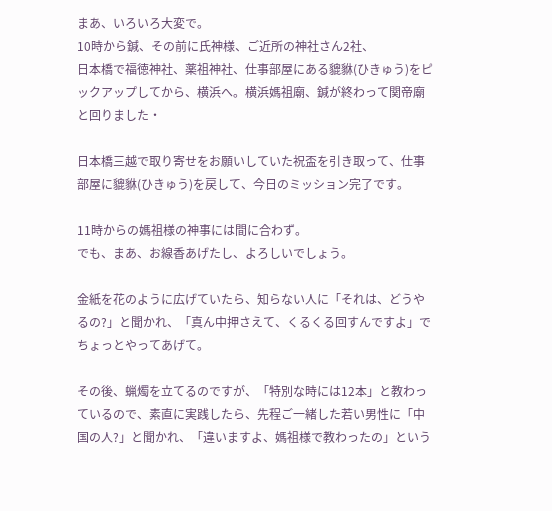まあ、いろいろ大変で。
10時から鍼、その前に氏神様、ご近所の神社さん2社、
日本橋で福徳神社、薬祖神社、仕事部屋にある貔貅(ひきゅう)をピックアップしてから、横浜へ。横浜媽祖廟、鍼が終わって関帝廟と回りました・

日本橋三越で取り寄せをお願いしていた祝盃を引き取って、仕事部屋に貔貅(ひきゅう)を戻して、今日のミッション完了です。

11時からの媽祖様の神事には間に合わず。
でも、まあ、お線香あげたし、よろしいでしょう。

金紙を花のように広げていたら、知らない人に「それは、どうやるの?」と聞かれ、「真ん中押さえて、くるくる回すんですよ」でちょっとやってあげて。

その後、蝋燭を立てるのですが、「特別な時には12本」と教わっているので、素直に実践したら、先程ご一緒した若い男性に「中国の人?」と聞かれ、「違いますよ、媽祖様で教わったの」という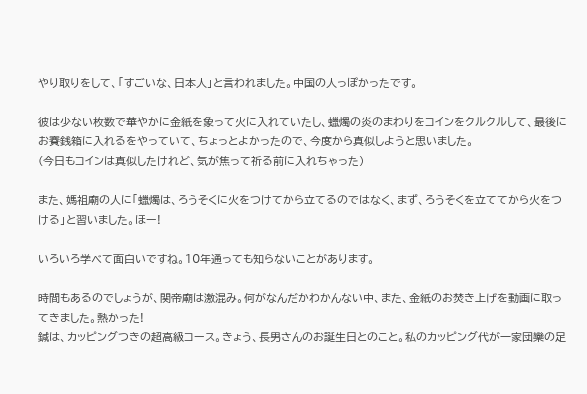やり取りをして、「すごいな、日本人」と言われました。中国の人っぽかったです。

彼は少ない枚数で華やかに金紙を象って火に入れていたし、蠟燭の炎のまわりをコインをクルクルして、最後にお賽銭箱に入れるをやっていて、ちょっとよかったので、今度から真似しようと思いました。
(今日もコインは真似したけれど、気が焦って祈る前に入れちゃった)

また、媽祖廟の人に「蠟燭は、ろうそくに火をつけてから立てるのではなく、まず、ろうそくを立ててから火をつける」と習いました。ほー!

いろいろ学べて面白いですね。10年通っても知らないことがあります。

時間もあるのでしょうが、関帝廟は激混み。何がなんだかわかんない中、また、金紙のお焚き上げを動画に取ってきました。熱かった!
鍼は、カッピングつきの超高級コース。きょう、長男さんのお誕生日とのこと。私のカッピング代が一家団欒の足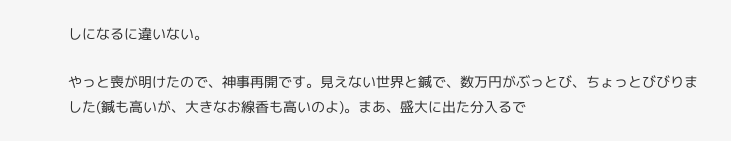しになるに違いない。

やっと喪が明けたので、神事再開です。見えない世界と鍼で、数万円がぶっとび、ちょっとびびりました(鍼も高いが、大きなお線香も高いのよ)。まあ、盛大に出た分入るで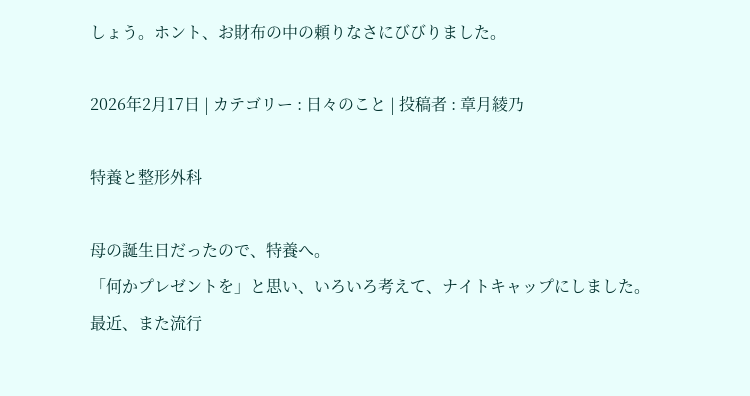しょう。ホント、お財布の中の頼りなさにびびりました。

2026年2月17日 | カテゴリー : 日々のこと | 投稿者 : 章月綾乃

特養と整形外科

母の誕生日だったので、特養へ。
「何かプレゼントを」と思い、いろいろ考えて、ナイトキャップにしました。
最近、また流行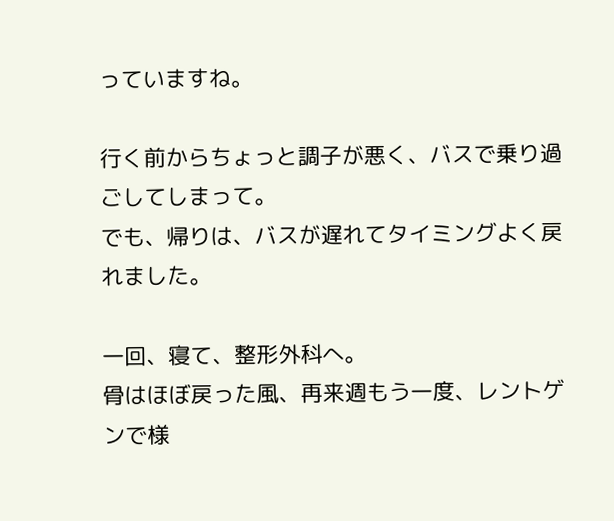っていますね。

行く前からちょっと調子が悪く、バスで乗り過ごしてしまって。
でも、帰りは、バスが遅れてタイミングよく戻れました。

一回、寝て、整形外科へ。
骨はほぼ戻った風、再来週もう一度、レントゲンで様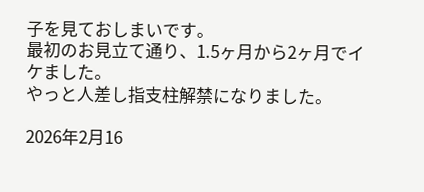子を見ておしまいです。
最初のお見立て通り、1.5ヶ月から2ヶ月でイケました。
やっと人差し指支柱解禁になりました。

2026年2月16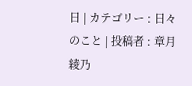日 | カテゴリー : 日々のこと | 投稿者 : 章月綾乃